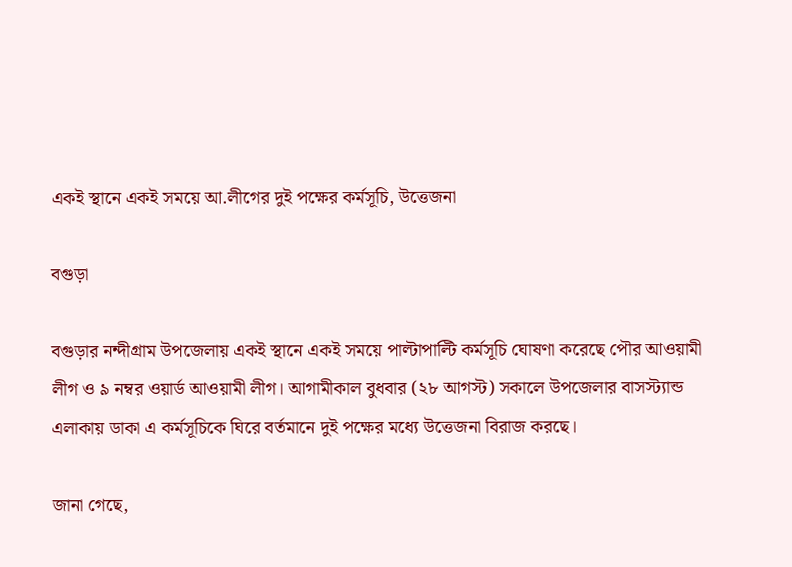একই স্থানে একই সময়ে আ.লীগের দুই পক্ষের কর্মসূচি, উত্তেজনা

বগুড়া

বগুড়ার নন্দীগ্রাম উপজেলায় একই স্থানে একই সময়ে পাল্টাপাল্টি কর্মসূচি ঘোষণা করেছে পৌর আওয়ামী লীগ ও ৯ নম্বর ওয়ার্ড আওয়ামী লীগ। আগামীকাল বুধবার (২৮ আগস্ট) সকালে উপজেলার বাসস্ট্যান্ড এলাকায় ডাকা এ কর্মসূচিকে ঘিরে বর্তমানে দুই পক্ষের মধ্যে উত্তেজনা বিরাজ করছে।

জানা গেছে,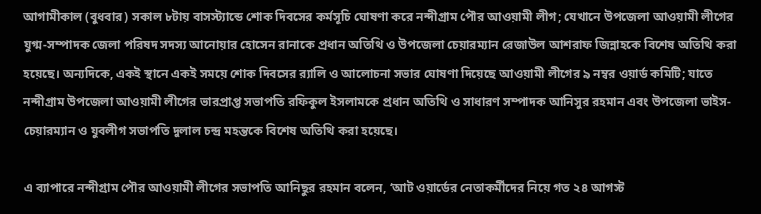আগামীকাল (বুধবার) সকাল ৮টায় বাসস্ট্যান্ডে শোক দিবসের কর্মসূচি ঘোষণা করে নন্দীগ্রাম পৌর আওয়ামী লীগ; যেখানে উপজেলা আওয়ামী লীগের যুগ্ম-সম্পাদক জেলা পরিষদ সদস্য আনোয়ার হোসেন রানাকে প্রধান অতিথি ও উপজেলা চেয়ারম্যান রেজাউল আশরাফ জিন্নাহকে বিশেষ অতিথি করা হয়েছে। অন্যদিকে, একই স্থানে একই সময়ে শোক দিবসের র‌্যালি ও আলোচনা সভার ঘোষণা দিয়েছে আওয়ামী লীগের ৯ নম্বর ওয়ার্ড কমিটি; যাতে নন্দীগ্রাম উপজেলা আওয়ামী লীগের ভারপ্রাপ্ত সভাপতি রফিকুল ইসলামকে প্রধান অতিথি ও সাধারণ সম্পাদক আনিসুর রহমান এবং উপজেলা ভাইস-চেয়ারম্যান ও যুবলীগ সভাপতি দুলাল চন্দ্র মহন্তকে বিশেষ অতিথি করা হয়েছে।

এ ব্যাপারে নন্দীগ্রাম পৌর আওয়ামী লীগের সভাপতি আনিছুর রহমান বলেন, ‘আট ওয়ার্ডের নেতাকর্মীদের নিয়ে গত ২৪ আগস্ট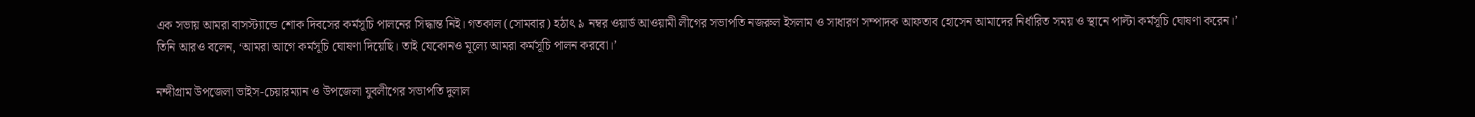এক সভায় আমরা বাসস্ট্যান্ডে শোক দিবসের কর্মসূচি পালনের সিদ্ধান্ত নিই। গতকাল (সোমবার) হঠাৎ ৯ নম্বর ওয়ার্ড আওয়ামী লীগের সভাপতি নজরুল ইসলাম ও সাধারণ সম্পাদক আফতাব হোসেন আমাদের নির্ধারিত সময় ও স্থানে পাল্টা কর্মসূচি ঘোষণা করেন।’ তিনি আরও বলেন, ‘আমরা আগে কর্মসূচি ঘোষণা দিয়েছি। তাই যেকোনও মূল্যে আমরা কর্মসূচি পালন করবো।’

নন্দীগ্রাম উপজেলা ভাইস-চেয়ারম্যান ও উপজেলা যুবলীগের সভাপতি দুলাল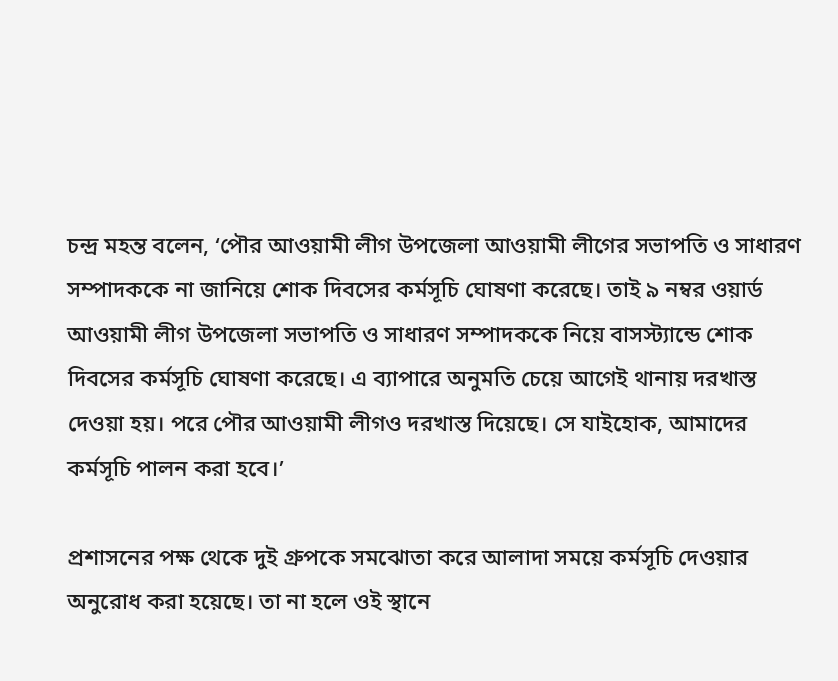চন্দ্র মহন্ত বলেন, ‘পৌর আওয়ামী লীগ উপজেলা আওয়ামী লীগের সভাপতি ও সাধারণ সম্পাদককে না জানিয়ে শোক দিবসের কর্মসূচি ঘোষণা করেছে। তাই ৯ নম্বর ওয়ার্ড আওয়ামী লীগ উপজেলা সভাপতি ও সাধারণ সম্পাদককে নিয়ে বাসস্ট্যান্ডে শোক দিবসের কর্মসূচি ঘোষণা করেছে। এ ব্যাপারে অনুমতি চেয়ে আগেই থানায় দরখাস্ত দেওয়া হয়। পরে পৌর আওয়ামী লীগও দরখাস্ত দিয়েছে। সে যাইহোক, আমাদের কর্মসূচি পালন করা হবে।’

প্রশাসনের পক্ষ থেকে দুই গ্রুপকে সমঝোতা করে আলাদা সময়ে কর্মসূচি দেওয়ার অনুরোধ করা হয়েছে। তা না হলে ওই স্থানে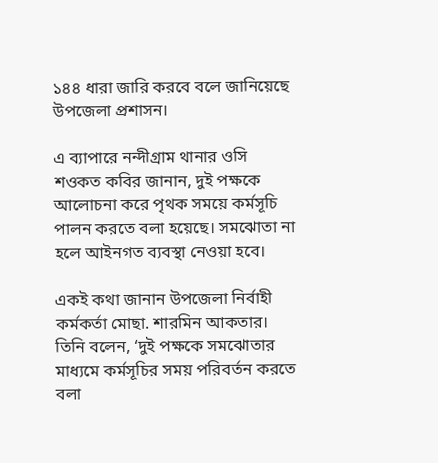১৪৪ ধারা জারি করবে বলে জানিয়েছে উপজেলা প্রশাসন।

এ ব্যাপারে নন্দীগ্রাম থানার ওসি শওকত কবির জানান, দুই পক্ষকে আলোচনা করে পৃথক সময়ে কর্মসূচি পালন করতে বলা হয়েছে। সমঝোতা না হলে আইনগত ব্যবস্থা নেওয়া হবে।

একই কথা জানান উপজেলা নির্বাহী কর্মকর্তা মোছা. শারমিন আকতার। তিনি বলেন, ‘দুই পক্ষকে সমঝোতার মাধ্যমে কর্মসূচির সময় পরিবর্তন করতে বলা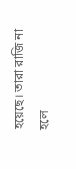হয়েছে। তারা রাজি না হলে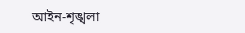আইন-শৃঙ্খলা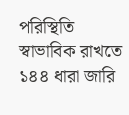পরিস্থিতি স্বাভাবিক রাখতে ১৪৪ ধারা জারি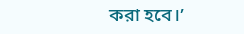করা হবে।’